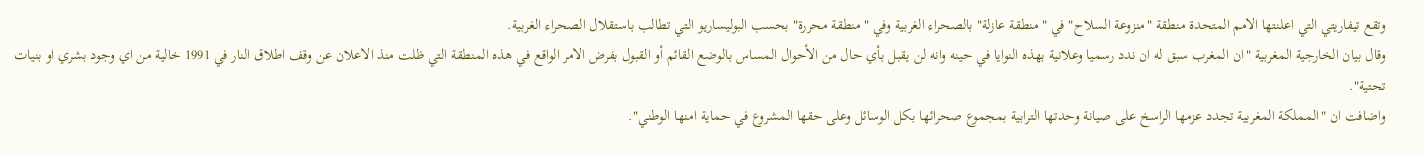وتقع تيفاريتي التي اعلنتها الامم المتحدة منطقة "منزوعة السلاح" في "منطقة عازلة" بالصحراء الغربية وفي "منطقة محررة" بحسب البوليساريو التي تطالب باستقلال الصحراء الغربية.
وقال بيان الخارجية المغربية "ان المغرب سبق له ان ندد رسميا وعلانية بهذه النوايا في حينه وانه لن يقبل بأي حال من الأحوال المساس بالوضع القائم أو القبول بفرض الامر الواقع في هذه المنطقة التي ظلت منذ الاعلان عن وقف اطلاق النار في 1991 خالية من اي وجود بشري او بنيات تحتية".
واضافت ان "المملكة المغربية تجدد عزمها الراسخ على صيانة وحدتها الترابية بمجموع صحرائها بكل الوسائل وعلى حقها المشروع في حماية امنها الوطني".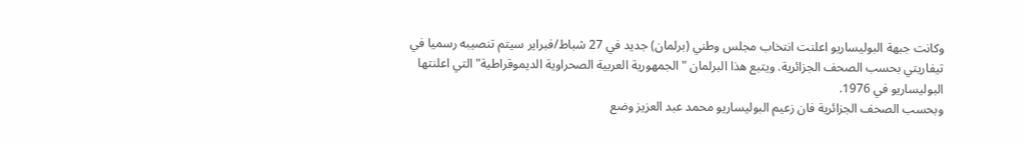وكانت جبهة البوليساريو اعلنت انتخاب مجلس وطني (برلمان) جديد في 27 شباط/فبراير سيتم تنصيبه رسميا في تيفاريتي بحسب الصحف الجزائرية. ويتبع هذا البرلمان "الجمهورية العربية الصحراوية الديموقراطية" التي اعلنتها البوليساريو في 1976.
وبحسب الصحف الجزائرية فان زعيم البوليساريو محمد عبد العزيز وضع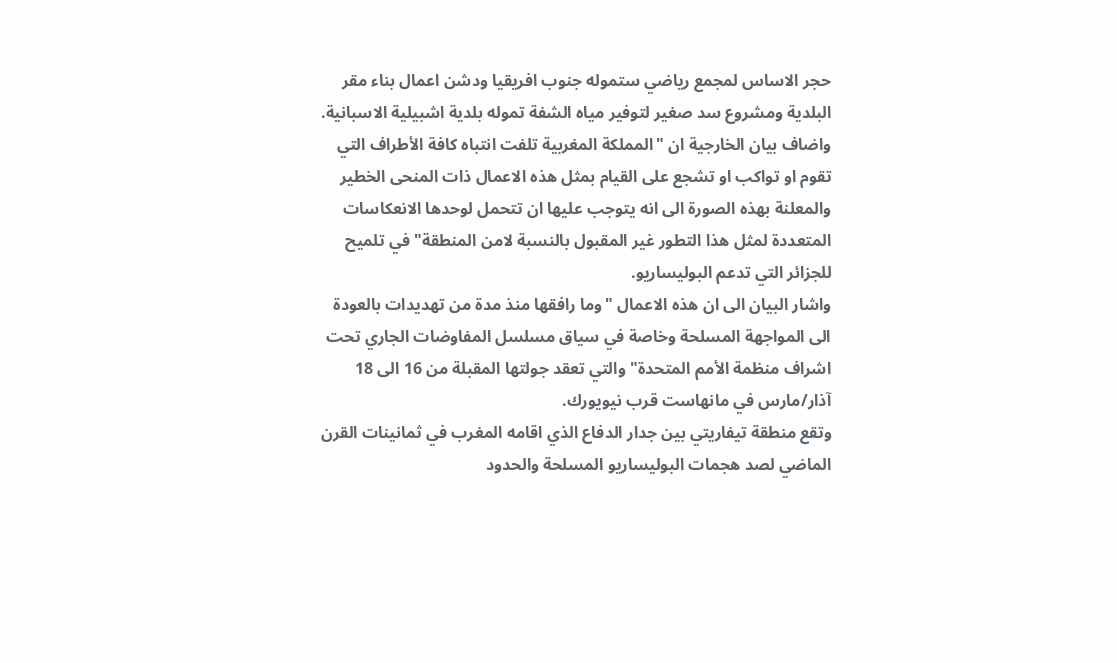حجر الاساس لمجمع رياضي ستموله جنوب افريقيا ودشن اعمال بناء مقر البلدية ومشروع سد صغير لتوفير مياه الشفة تموله بلدية اشبيلية الاسبانية.
واضاف بيان الخارجية ان "المملكة المغربية تلفت انتباه كافة الأطراف التي تقوم او تواكب او تشجع على القيام بمثل هذه الاعمال ذات المنحى الخطير والمعلنة بهذه الصورة الى انه يتوجب عليها ان تتحمل لوحدها الانعكاسات المتعددة لمثل هذا التطور غير المقبول بالنسبة لامن المنطقة" في تلميح للجزائر التي تدعم البوليساريو.
واشار البيان الى ان هذه الاعمال "وما رافقها منذ مدة من تهديدات بالعودة الى المواجهة المسلحة وخاصة في سياق مسلسل المفاوضات الجاري تحت اشراف منظمة الأمم المتحدة" والتي تعقد جولتها المقبلة من 16 الى 18 آذار/مارس في مانهاست قرب نيويورك.
وتقع منطقة تيفاريتي بين جدار الدفاع الذي اقامه المغرب في ثمانينات القرن الماضي لصد هجمات البوليساريو المسلحة والحدود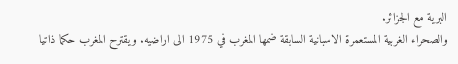البرية مع الجزائر.
والصحراء الغربية المستعمرة الاسبانية السابقة ضمها المغرب في 1975 الى اراضيه. ويقترح المغرب حكما ذاتيا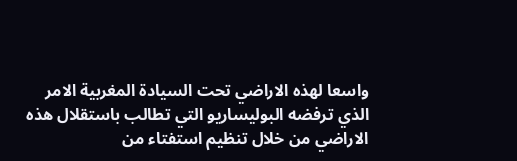واسعا لهذه الاراضي تحت السيادة المغربية الامر الذي ترفضه البوليساريو التي تطالب باستقلال هذه الاراضي من خلال تنظيم استفتاء من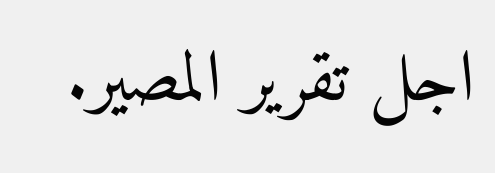اجل تقرير المصير.